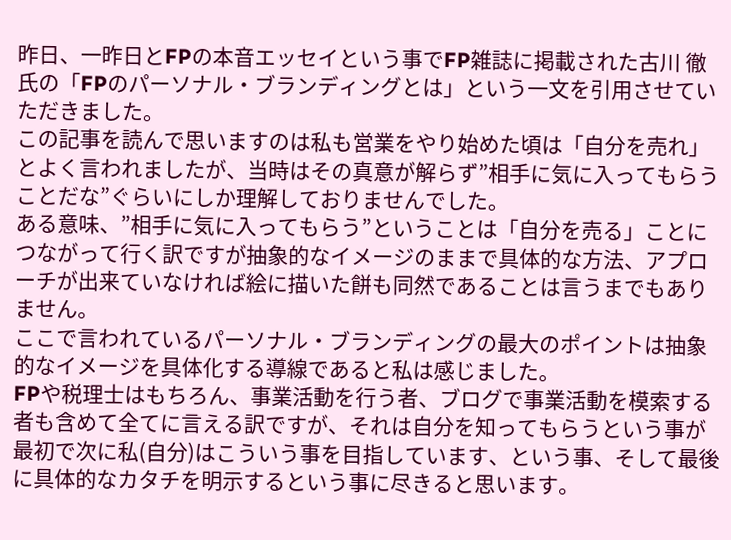昨日、一昨日とFPの本音エッセイという事でFP雑誌に掲載された古川 徹氏の「FPのパーソナル・ブランディングとは」という一文を引用させていただきました。
この記事を読んで思いますのは私も営業をやり始めた頃は「自分を売れ」とよく言われましたが、当時はその真意が解らず”相手に気に入ってもらうことだな”ぐらいにしか理解しておりませんでした。
ある意味、”相手に気に入ってもらう”ということは「自分を売る」ことにつながって行く訳ですが抽象的なイメージのままで具体的な方法、アプローチが出来ていなければ絵に描いた餅も同然であることは言うまでもありません。
ここで言われているパーソナル・ブランディングの最大のポイントは抽象的なイメージを具体化する導線であると私は感じました。
FPや税理士はもちろん、事業活動を行う者、ブログで事業活動を模索する者も含めて全てに言える訳ですが、それは自分を知ってもらうという事が最初で次に私(自分)はこういう事を目指しています、という事、そして最後に具体的なカタチを明示するという事に尽きると思います。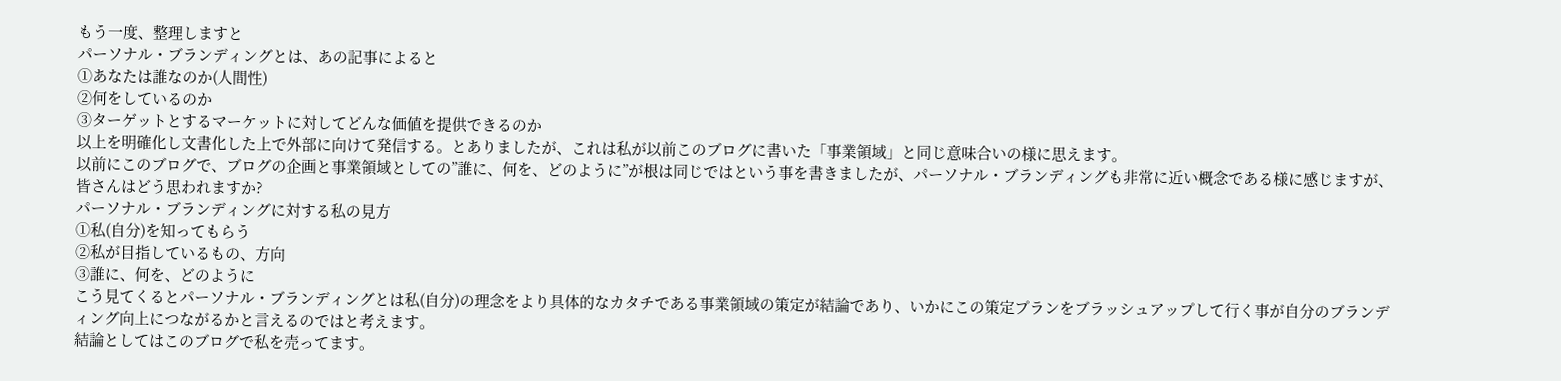もう一度、整理しますと
パーソナル・ブランディングとは、あの記事によると
①あなたは誰なのか(人間性)
②何をしているのか
③ターゲットとするマーケットに対してどんな価値を提供できるのか
以上を明確化し文書化した上で外部に向けて発信する。とありましたが、これは私が以前このブログに書いた「事業領域」と同じ意味合いの様に思えます。
以前にこのブログで、ブログの企画と事業領域としての”誰に、何を、どのように”が根は同じではという事を書きましたが、パーソナル・ブランディングも非常に近い概念である様に感じますが、皆さんはどう思われますか?
パーソナル・ブランディングに対する私の見方
①私(自分)を知ってもらう
②私が目指しているもの、方向
③誰に、何を、どのように
こう見てくるとパーソナル・ブランディングとは私(自分)の理念をより具体的なカタチである事業領域の策定が結論であり、いかにこの策定プランをブラッシュアップして行く事が自分のブランディング向上につながるかと言えるのではと考えます。
結論としてはこのブログで私を売ってます。